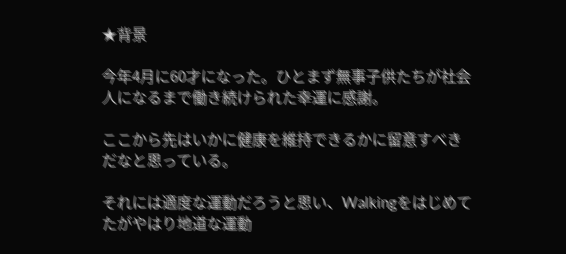★背景

今年4月に60才になった。ひとまず無事子供たちが社会人になるまで働き続けられた幸運に感謝。

ここから先はいかに健康を維持できるかに留意すべきだなと思っている。

それには適度な運動だろうと思い、Walkingをはじめてたがやはり地道な運動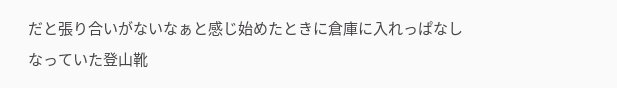だと張り合いがないなぁと感じ始めたときに倉庫に入れっぱなしなっていた登山靴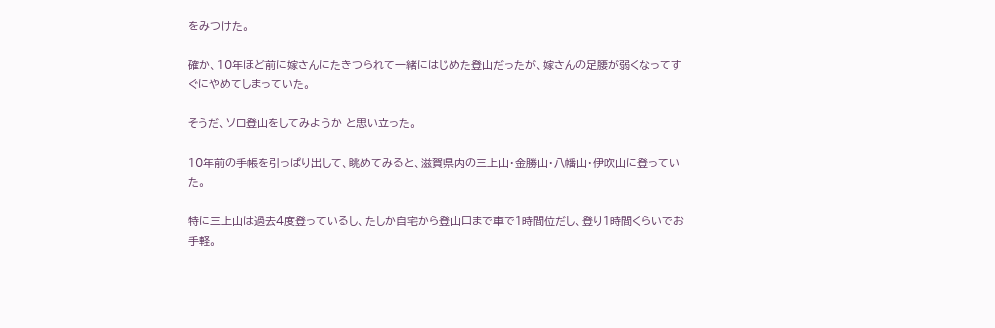をみつけた。

確か、10年ほど前に嫁さんにたきつられて一緒にはじめた登山だったが、嫁さんの足腰が弱くなってすぐにやめてしまっていた。

そうだ、ソロ登山をしてみようか と思い立った。

10年前の手帳を引っぱり出して、眺めてみると、滋賀県内の三上山・金勝山・八幡山・伊吹山に登っていた。

特に三上山は過去4度登っているし、たしか自宅から登山口まで車で1時間位だし、登り1時間くらいでお手軽。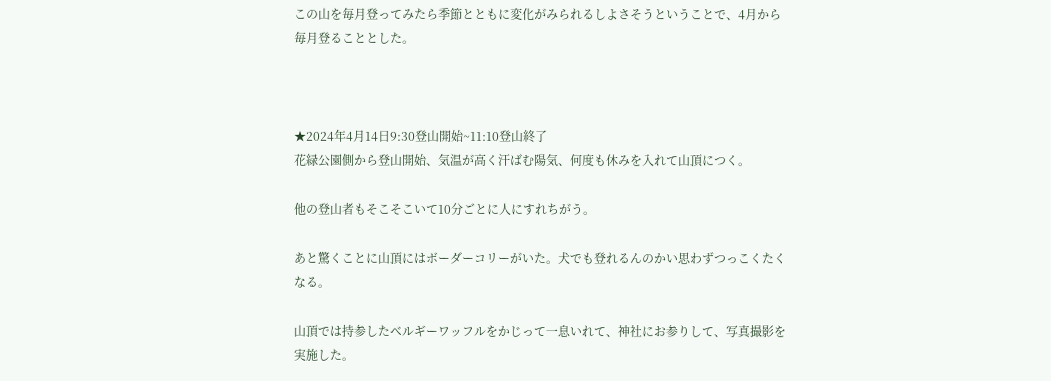この山を毎月登ってみたら季節とともに変化がみられるしよさそうということで、4月から毎月登ることとした。



★2024年4月14日9:30登山開始~11:10登山終了
花緑公園側から登山開始、気温が高く汗ばむ陽気、何度も休みを入れて山頂につく。

他の登山者もそこそこいて10分ごとに人にすれちがう。

あと驚くことに山頂にはボーダーコリーがいた。犬でも登れるんのかい思わずつっこくたくなる。

山頂では持参したベルギーワッフルをかじって一息いれて、神社にお参りして、写真撮影を実施した。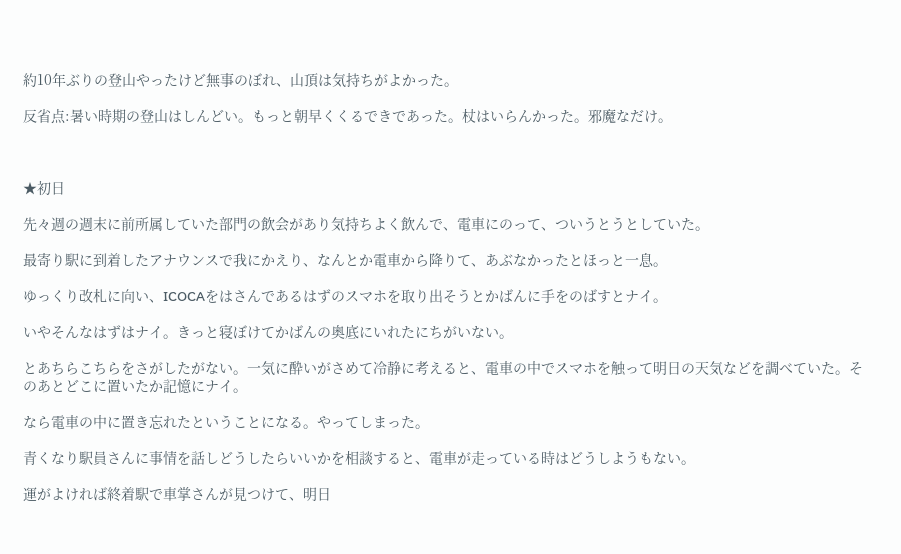約10年ぶりの登山やったけど無事のぼれ、山頂は気持ちがよかった。

反省点:暑い時期の登山はしんどい。もっと朝早くくるできであった。杖はいらんかった。邪魔なだけ。



★初日

先々週の週末に前所属していた部門の飲会があり気持ちよく飲んで、電車にのって、ついうとうとしていた。

最寄り駅に到着したアナウンスで我にかえり、なんとか電車から降りて、あぶなかったとほっと一息。

ゆっくり改札に向い、ICOCAをはさんであるはずのスマホを取り出そうとかばんに手をのばすとナイ。

いやそんなはずはナイ。きっと寝ぼけてかばんの奥底にいれたにちがいない。

とあちらこちらをさがしたがない。一気に酔いがさめて冷静に考えると、電車の中でスマホを触って明日の天気などを調べていた。そのあとどこに置いたか記憶にナイ。

なら電車の中に置き忘れたということになる。やってしまった。

青くなり駅員さんに事情を話しどうしたらいいかを相談すると、電車が走っている時はどうしようもない。

運がよければ終着駅で車掌さんが見つけて、明日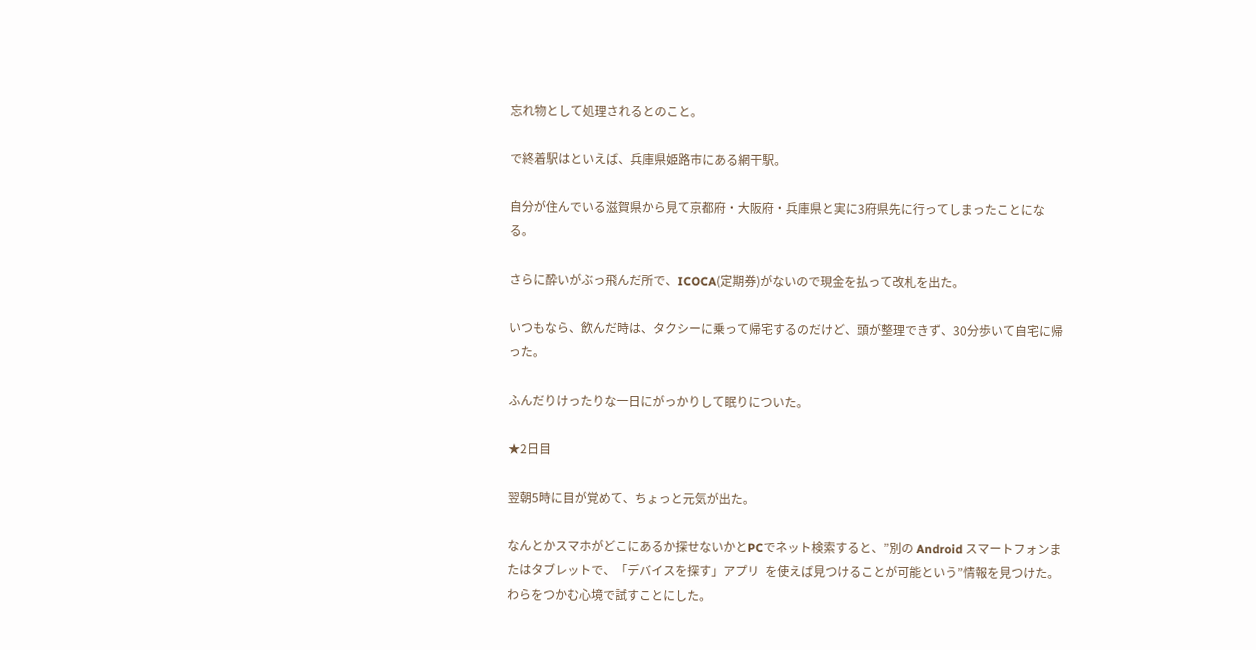忘れ物として処理されるとのこと。

で終着駅はといえば、兵庫県姫路市にある網干駅。

自分が住んでいる滋賀県から見て京都府・大阪府・兵庫県と実に3府県先に行ってしまったことになる。

さらに酔いがぶっ飛んだ所で、ICOCA(定期券)がないので現金を払って改札を出た。

いつもなら、飲んだ時は、タクシーに乗って帰宅するのだけど、頭が整理できず、30分歩いて自宅に帰った。

ふんだりけったりな一日にがっかりして眠りについた。

★2日目

翌朝5時に目が覚めて、ちょっと元気が出た。

なんとかスマホがどこにあるか探せないかとPCでネット検索すると、”別の Android スマートフォンまたはタブレットで、「デバイスを探す」アプリ  を使えば見つけることが可能という”情報を見つけた。
わらをつかむ心境で試すことにした。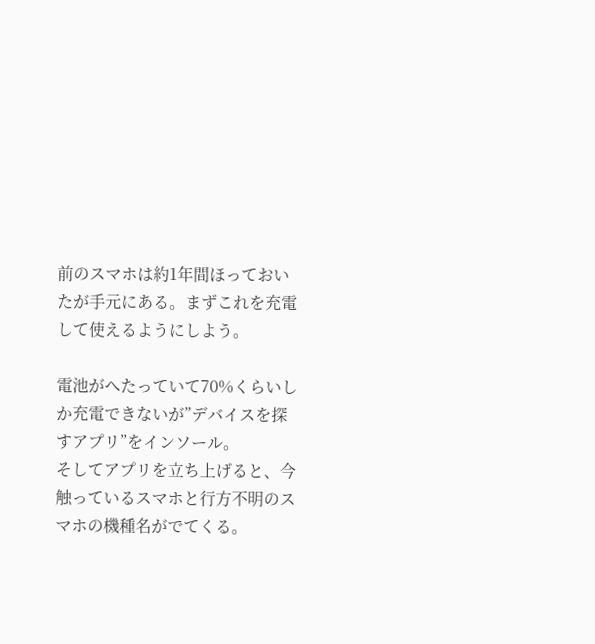前のスマホは約1年間ほっておいたが手元にある。まずこれを充電して使えるようにしよう。

電池がへたっていて70%くらいしか充電できないが”デバイスを探すアプリ”をインソール。
そしてアプリを立ち上げると、今触っているスマホと行方不明のスマホの機種名がでてくる。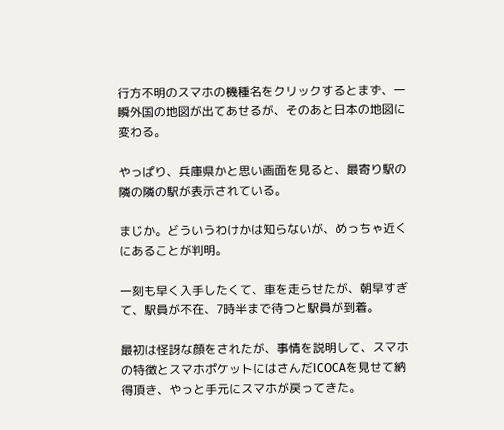行方不明のスマホの機種名をクリックするとまず、一瞬外国の地図が出てあせるが、そのあと日本の地図に変わる。

やっぱり、兵庫県かと思い画面を見ると、最寄り駅の隣の隣の駅が表示されている。

まじか。どういうわけかは知らないが、めっちゃ近くにあることが判明。

一刻も早く入手したくて、車を走らせたが、朝早すぎて、駅員が不在、7時半まで待つと駅員が到着。

最初は怪訝な顔をされたが、事情を説明して、スマホの特徴とスマホポケットにはさんだICOCAを見せて納得頂き、やっと手元にスマホが戻ってきた。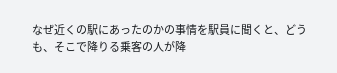なぜ近くの駅にあったのかの事情を駅員に聞くと、どうも、そこで降りる乗客の人が降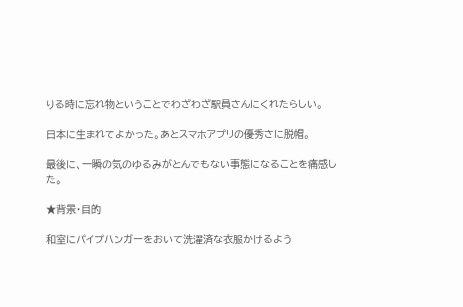りる時に忘れ物ということでわざわざ駅員さんにくれたらしい。

日本に生まれてよかった。あとスマホアプリの優秀さに脱帽。

最後に、一瞬の気のゆるみがとんでもない事態になることを痛感した。

★背景・目的

和室にパイプハンガーをおいて洗濯済な衣服かけるよう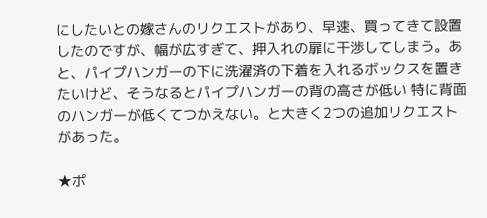にしたいとの嫁さんのリクエストがあり、早速、買ってきて設置したのですが、幅が広すぎて、押入れの扉に干渉してしまう。あと、パイプハンガーの下に洗濯済の下着を入れるボックスを置きたいけど、そうなるとパイプハンガーの背の高さが低い 特に背面のハンガーが低くてつかえない。と大きく2つの追加リクエストがあった。

★ポ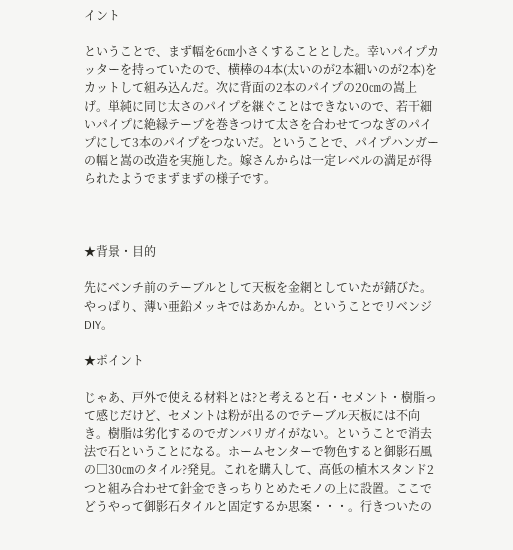イント

ということで、まず幅を6㎝小さくすることとした。幸いパイプカッターを持っていたので、横棒の4本(太いのが2本細いのが2本)をカットして組み込んだ。次に背面の2本のパイプの20㎝の嵩上げ。単純に同じ太さのパイプを継ぐことはできないので、若干細いパイプに絶縁テープを巻きつけて太さを合わせてつなぎのパイプにして3本のパイプをつないだ。ということで、パイプハンガーの幅と嵩の改造を実施した。嫁さんからは一定レベルの満足が得られたようでまずまずの様子です。



★背景・目的

先にベンチ前のテーブルとして天板を金網としていたが錆びた。やっぱり、薄い亜鉛メッキではあかんか。ということでリベンジDIY。

★ポイント

じゃあ、戸外で使える材料とは?と考えると石・セメント・樹脂って感じだけど、セメントは粉が出るのでテーブル天板には不向き。樹脂は劣化するのでガンバリガイがない。ということで消去法で石ということになる。ホームセンターで物色すると御影石風の□30㎝のタイル?発見。これを購入して、高低の植木スタンド2つと組み合わせて針金できっちりとめたモノの上に設置。ここでどうやって御影石タイルと固定するか思案・・・。行きついたの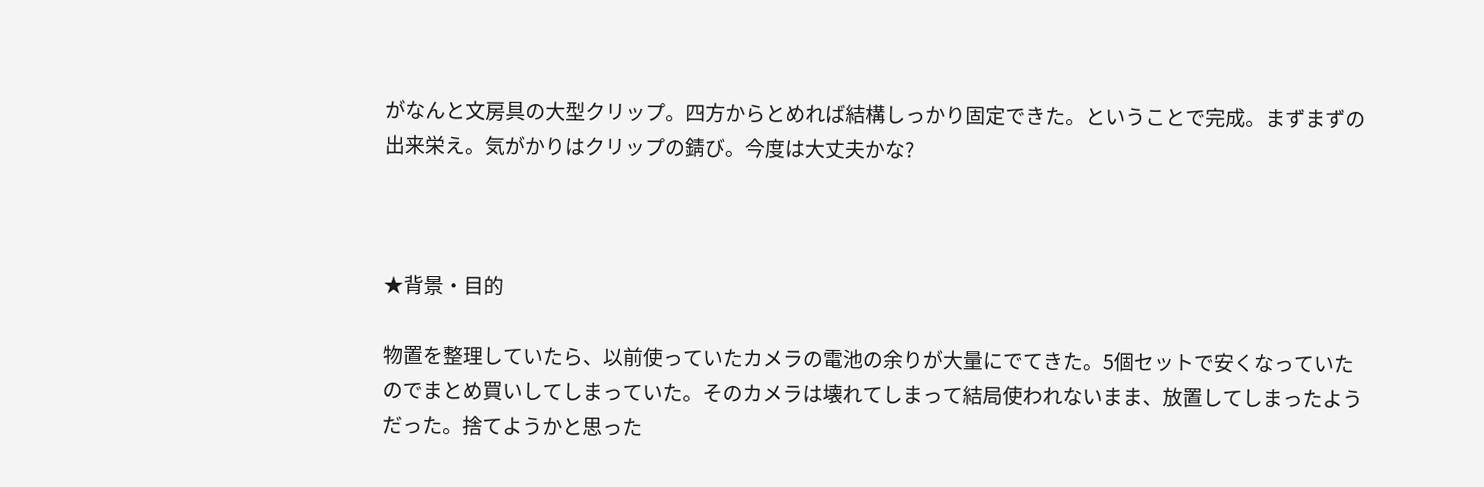がなんと文房具の大型クリップ。四方からとめれば結構しっかり固定できた。ということで完成。まずまずの出来栄え。気がかりはクリップの錆び。今度は大丈夫かな?



★背景・目的

物置を整理していたら、以前使っていたカメラの電池の余りが大量にでてきた。5個セットで安くなっていたのでまとめ買いしてしまっていた。そのカメラは壊れてしまって結局使われないまま、放置してしまったようだった。捨てようかと思った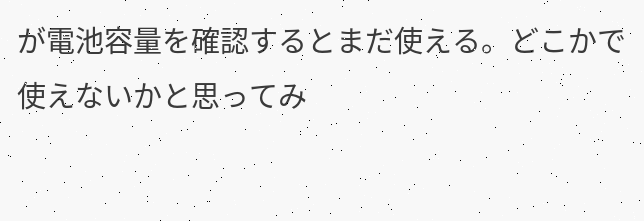が電池容量を確認するとまだ使える。どこかで使えないかと思ってみ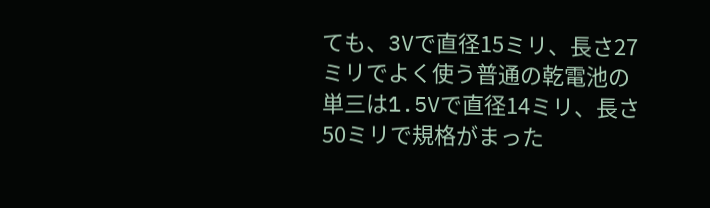ても、3Vで直径15ミリ、長さ27ミリでよく使う普通の乾電池の単三は1.5Vで直径14ミリ、長さ50ミリで規格がまった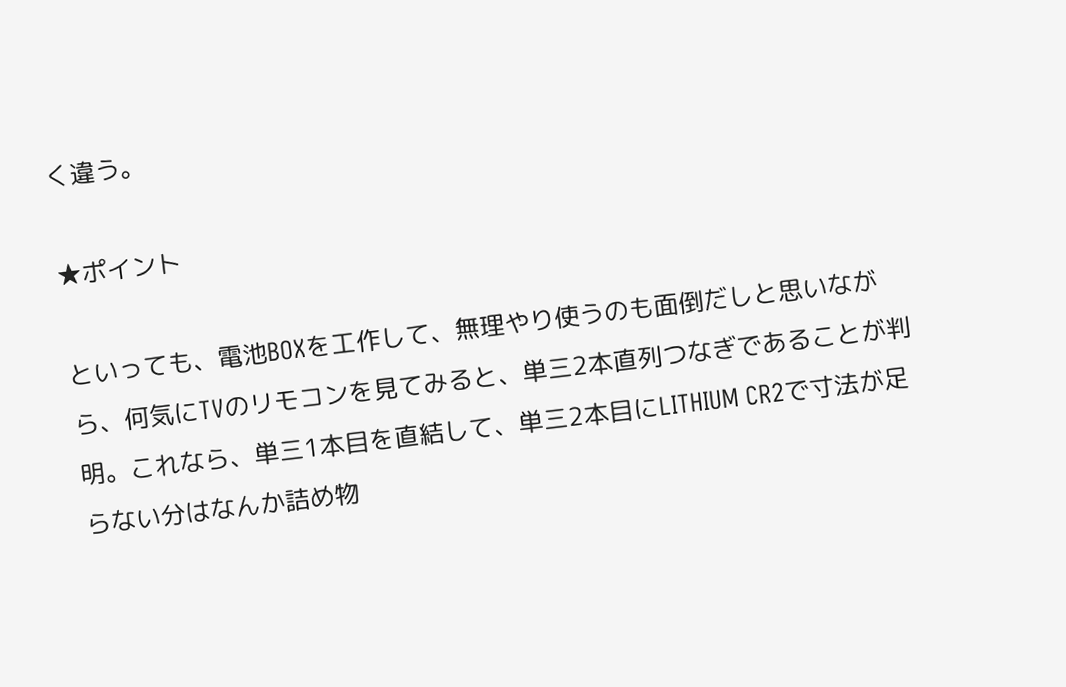く違う。

★ポイント

といっても、電池BOXを工作して、無理やり使うのも面倒だしと思いながら、何気にTVのリモコンを見てみると、単三2本直列つなぎであることが判明。これなら、単三1本目を直結して、単三2本目にLITHIUM CR2で寸法が足らない分はなんか詰め物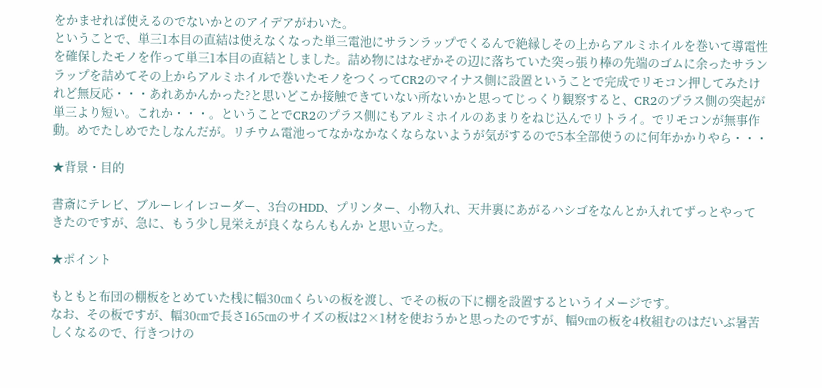をかませれば使えるのでないかとのアイデアがわいた。
ということで、単三1本目の直結は使えなくなった単三電池にサランラップでくるんで絶縁しその上からアルミホイルを巻いて導電性を確保したモノを作って単三1本目の直結としました。詰め物にはなぜかその辺に落ちていた突っ張り棒の先端のゴムに余ったサランラップを詰めてその上からアルミホイルで巻いたモノをつくってCR2のマイナス側に設置ということで完成でリモコン押してみたけれど無反応・・・あれあかんかった?と思いどこか接触できていない所ないかと思ってじっくり観察すると、CR2のプラス側の突起が単三より短い。これか・・・。ということでCR2のプラス側にもアルミホイルのあまりをねじ込んでリトライ。でリモコンが無事作動。めでたしめでたしなんだが。リチウム電池ってなかなかなくならないようが気がするので5本全部使うのに何年かかりやら・・・

★背景・目的

書斎にテレビ、ブルーレイレコーダー、3台のHDD、プリンター、小物入れ、天井裏にあがるハシゴをなんとか入れてずっとやってきたのですが、急に、もう少し見栄えが良くならんもんか と思い立った。

★ポイント

もともと布団の棚板をとめていた桟に幅30㎝くらいの板を渡し、でその板の下に棚を設置するというイメージです。
なお、その板ですが、幅30㎝で長さ165㎝のサイズの板は2×1材を使おうかと思ったのですが、幅9㎝の板を4枚組むのはだいぶ暑苦しくなるので、行きつけの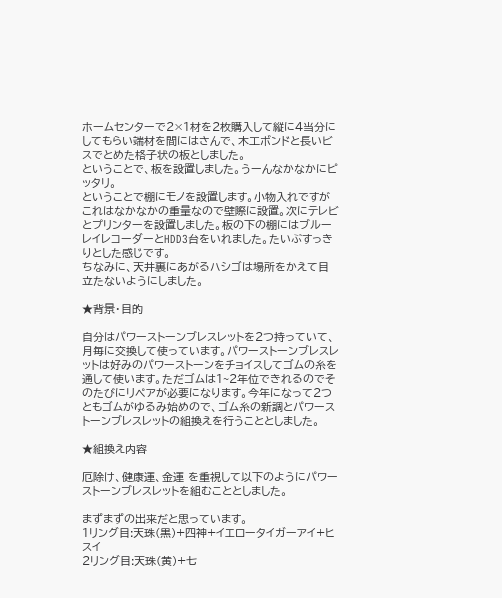ホームセンターで2×1材を2枚購入して縦に4当分にしてもらい端材を間にはさんで、木工ボンドと長いビスでとめた格子状の板としました。
ということで、板を設置しました。うーんなかなかにピッタリ。
ということで棚にモノを設置します。小物入れですがこれはなかなかの重量なので壁際に設置。次にテレビとプリンターを設置しました。板の下の棚にはブルーレイレコーダーとHDD3台をいれました。たいぶすっきりとした感じです。
ちなみに、天井裏にあがるハシゴは場所をかえて目立たないようにしました。

★背景・目的

自分はパワーストーンブレスレットを2つ持っていて、月毎に交換して使っています。パワーストーンブレスレットは好みのパワーストーンをチョイスしてゴムの糸を通して使います。ただゴムは1~2年位できれるのでそのたびにリペアが必要になります。今年になって2つともゴムがゆるみ始めので、ゴム糸の新調とパワーストーンブレスレットの組換えを行うこととしました。

★組換え内容

厄除け、健康運、金運 を重視して以下のようにパワーストーンブレスレットを組むこととしました。

まずまずの出来だと思っています。
1リング目:天珠(黒)+四神+イエロータイガーアイ+ヒスイ
2リング目:天珠(黄)+七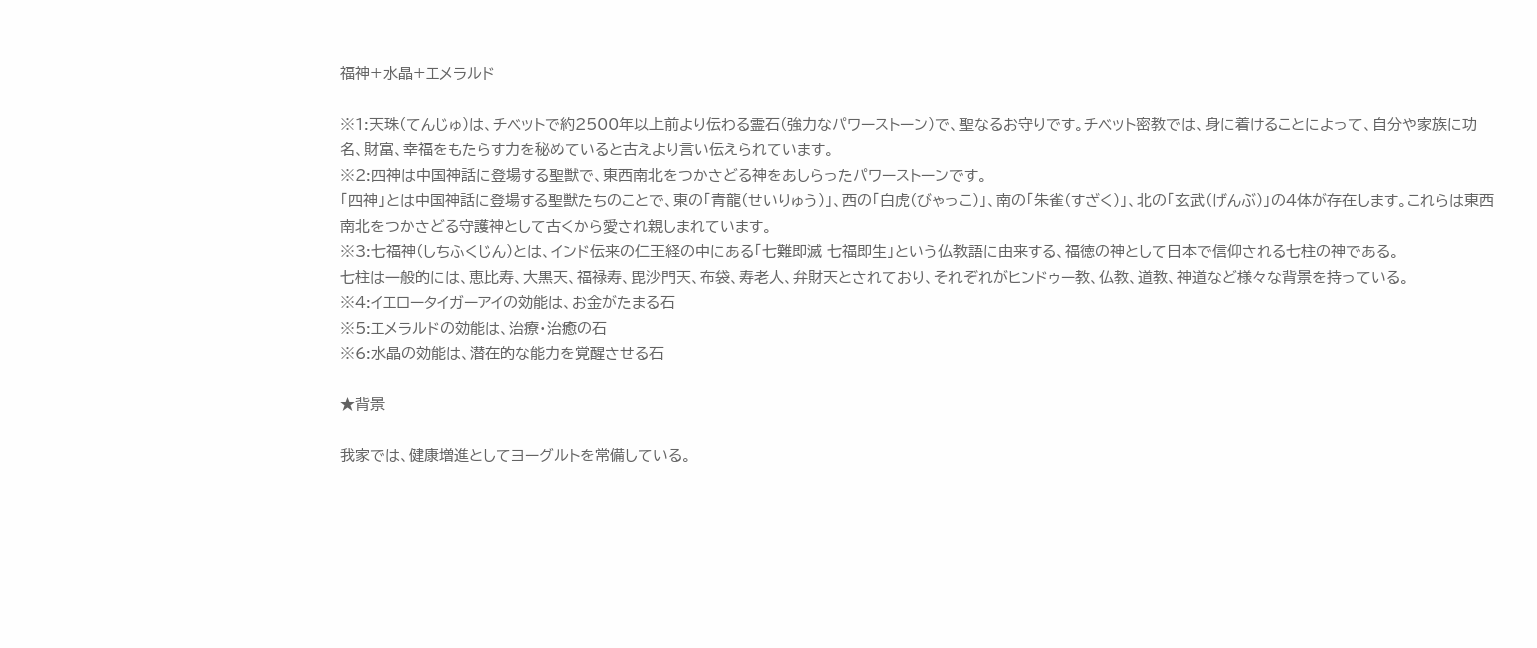福神+水晶+エメラルド

※1:天珠(てんじゅ)は、チベットで約2500年以上前より伝わる霊石(強力なパワーストーン)で、聖なるお守りです。チベット密教では、身に着けることによって、自分や家族に功名、財富、幸福をもたらす力を秘めていると古えより言い伝えられています。
※2:四神は中国神話に登場する聖獣で、東西南北をつかさどる神をあしらったパワーストーンです。
「四神」とは中国神話に登場する聖獣たちのことで、東の「青龍(せいりゅう)」、西の「白虎(びゃっこ)」、南の「朱雀(すざく)」、北の「玄武(げんぶ)」の4体が存在します。これらは東西南北をつかさどる守護神として古くから愛され親しまれています。
※3:七福神(しちふくじん)とは、インド伝来の仁王経の中にある「七難即滅 七福即生」という仏教語に由来する、福徳の神として日本で信仰される七柱の神である。
七柱は一般的には、恵比寿、大黒天、福禄寿、毘沙門天、布袋、寿老人、弁財天とされており、それぞれがヒンドゥー教、仏教、道教、神道など様々な背景を持っている。
※4:イエロータイガーアイの効能は、お金がたまる石
※5:エメラルドの効能は、治療・治癒の石
※6:水晶の効能は、潜在的な能力を覚醒させる石

★背景

我家では、健康増進としてヨーグルトを常備している。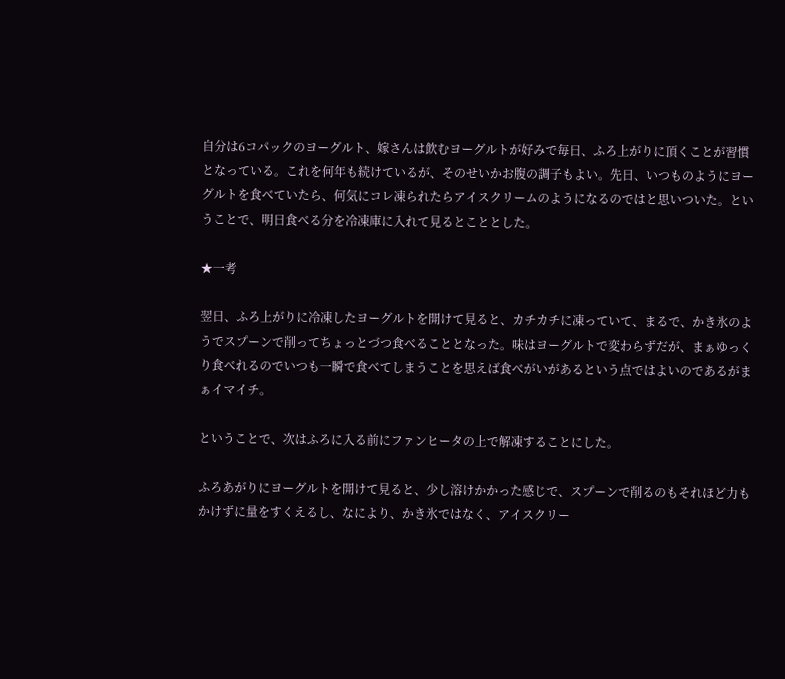自分は6コパックのヨーグルト、嫁さんは飲むヨーグルトが好みで毎日、ふろ上がりに頂くことが習慣となっている。これを何年も続けているが、そのせいかお腹の調子もよい。先日、いつものようにヨーグルトを食べていたら、何気にコレ凍られたらアイスクリームのようになるのではと思いついた。ということで、明日食べる分を冷凍庫に入れて見るとこととした。

★一考

翌日、ふろ上がりに冷凍したヨーグルトを開けて見ると、カチカチに凍っていて、まるで、かき氷のようでスプーンで削ってちょっとづつ食べることとなった。味はヨーグルトで変わらずだが、まぁゆっくり食べれるのでいつも一瞬で食べてしまうことを思えば食べがいがあるという点ではよいのであるがまぁイマイチ。

ということで、次はふろに入る前にファンヒータの上で解凍することにした。

ふろあがりにヨーグルトを開けて見ると、少し溶けかかった感じで、スプーンで削るのもそれほど力もかけずに量をすくえるし、なにより、かき氷ではなく、アイスクリー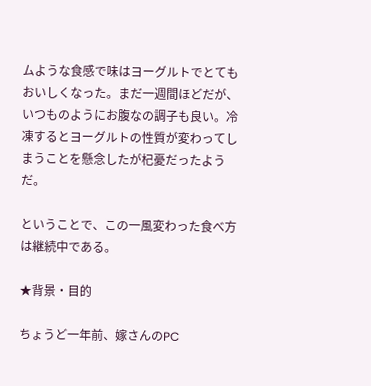ムような食感で味はヨーグルトでとてもおいしくなった。まだ一週間ほどだが、いつものようにお腹なの調子も良い。冷凍するとヨーグルトの性質が変わってしまうことを懸念したが杞憂だったようだ。

ということで、この一風変わった食べ方は継続中である。

★背景・目的

ちょうど一年前、嫁さんのPC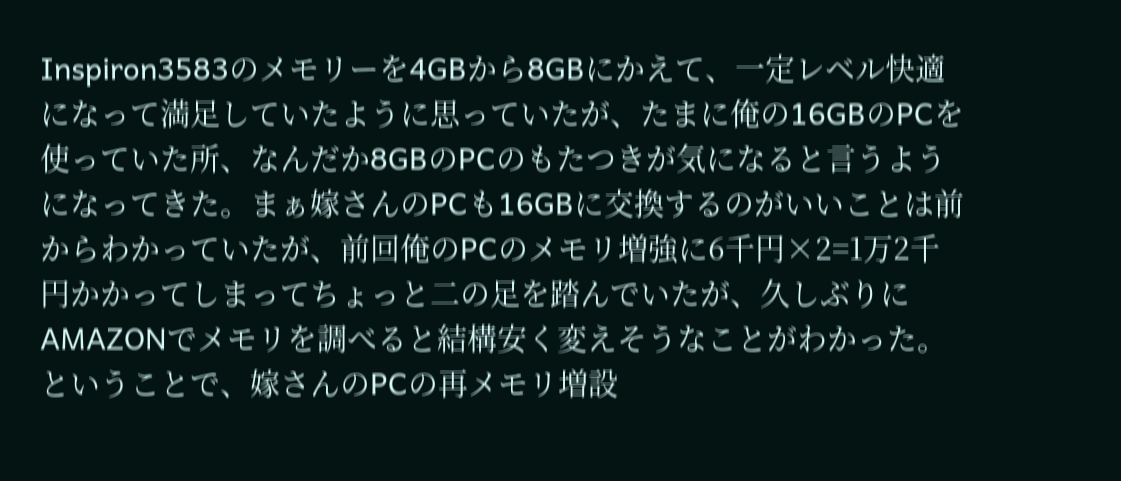Inspiron3583のメモリーを4GBから8GBにかえて、一定レベル快適になって満足していたように思っていたが、たまに俺の16GBのPCを使っていた所、なんだか8GBのPCのもたつきが気になると言うようになってきた。まぁ嫁さんのPCも16GBに交換するのがいいことは前からわかっていたが、前回俺のPCのメモリ増強に6千円×2=1万2千円かかってしまってちょっと二の足を踏んでいたが、久しぶりにAMAZONでメモリを調べると結構安く変えそうなことがわかった。ということで、嫁さんのPCの再メモリ増設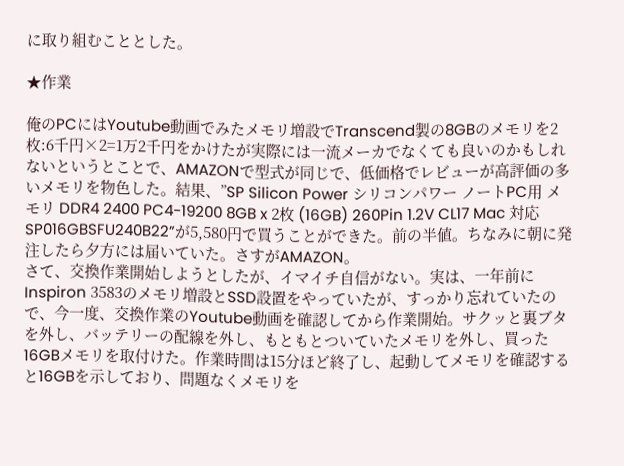に取り組むこととした。

★作業

俺のPCにはYoutube動画でみたメモリ増設でTranscend製の8GBのメモリを2枚:6千円×2=1万2千円をかけたが実際には一流メーカでなくても良いのかもしれないというとことで、AMAZONで型式が同じで、低価格でレビューが高評価の多いメモリを物色した。結果、”SP Silicon Power シリコンパワー ノートPC用 メモリ DDR4 2400 PC4-19200 8GB x 2枚 (16GB) 260Pin 1.2V CL17 Mac 対応 SP016GBSFU240B22”が5,580円で買うことができた。前の半値。ちなみに朝に発注したら夕方には届いていた。さすがAMAZON。
さて、交換作業開始しようとしたが、イマイチ自信がない。実は、一年前にInspiron 3583のメモリ増設とSSD設置をやっていたが、すっかり忘れていたので、今一度、交換作業のYoutube動画を確認してから作業開始。サクッと裏ブタを外し、バッテリーの配線を外し、もともとついていたメモリを外し、買った16GBメモリを取付けた。作業時間は15分ほど終了し、起動してメモリを確認すると16GBを示しており、問題なくメモリを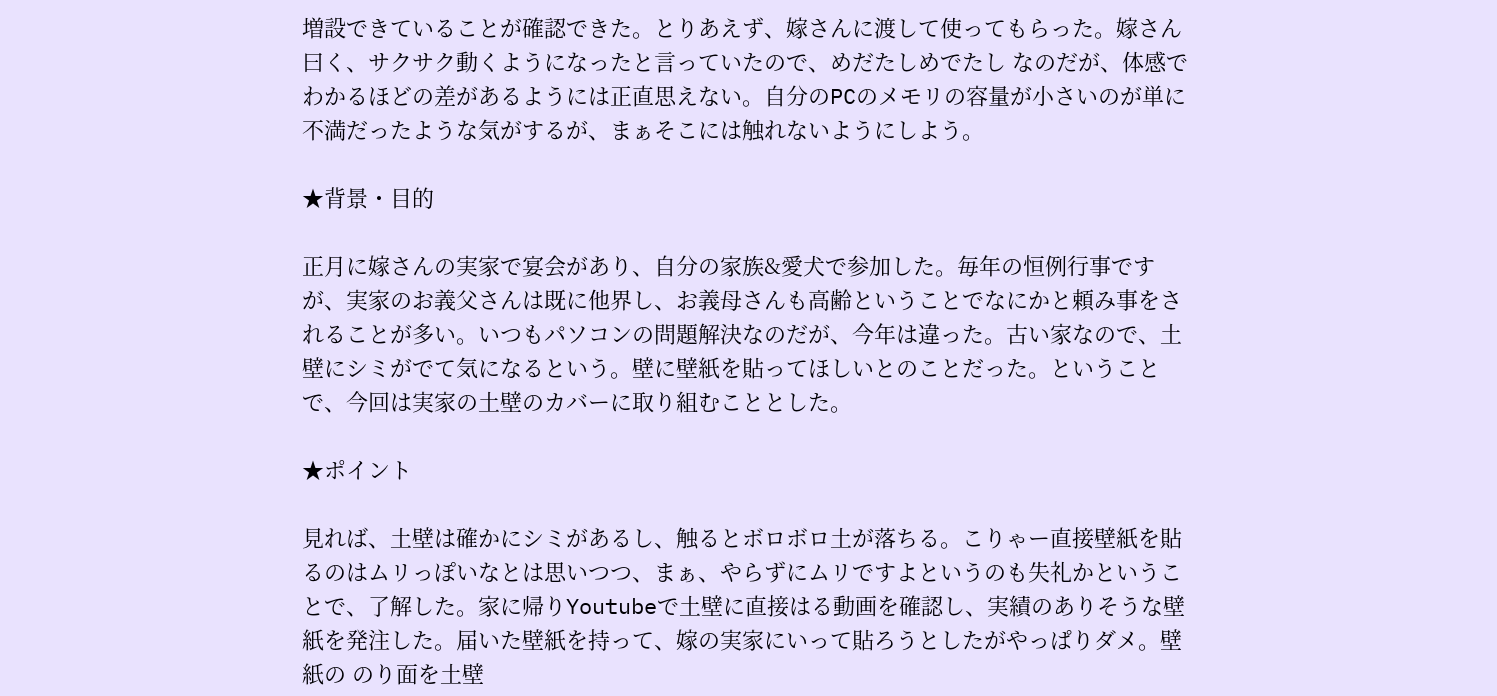増設できていることが確認できた。とりあえず、嫁さんに渡して使ってもらった。嫁さん曰く、サクサク動くようになったと言っていたので、めだたしめでたし なのだが、体感でわかるほどの差があるようには正直思えない。自分のPCのメモリの容量が小さいのが単に不満だったような気がするが、まぁそこには触れないようにしよう。

★背景・目的

正月に嫁さんの実家で宴会があり、自分の家族&愛犬で参加した。毎年の恒例行事ですが、実家のお義父さんは既に他界し、お義母さんも高齢ということでなにかと頼み事をされることが多い。いつもパソコンの問題解決なのだが、今年は違った。古い家なので、土壁にシミがでて気になるという。壁に壁紙を貼ってほしいとのことだった。ということで、今回は実家の土壁のカバーに取り組むこととした。

★ポイント

見れば、土壁は確かにシミがあるし、触るとボロボロ土が落ちる。こりゃー直接壁紙を貼るのはムリっぽいなとは思いつつ、まぁ、やらずにムリですよというのも失礼かということで、了解した。家に帰りYoutubeで土壁に直接はる動画を確認し、実績のありそうな壁紙を発注した。届いた壁紙を持って、嫁の実家にいって貼ろうとしたがやっぱりダメ。壁紙の のり面を土壁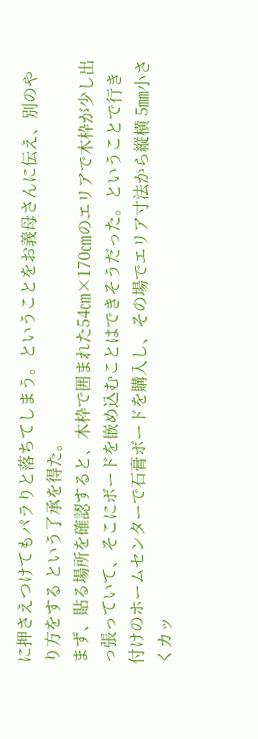に押さえつけてもパラりと落ちてしまう。ということをお義母さんに伝え、別のやり方をする という了承を得た。
まず、貼る場所を確認すると、木枠で囲まれた54㎝×170㎝のエリアで木枠が少し出っ張っていて、そこにボードを嵌め込むことはできそうだった。ということで行き付けのホームセンターで石膏ボードを購入し、その場でエリア寸法から縦横 5㎜小さくカッ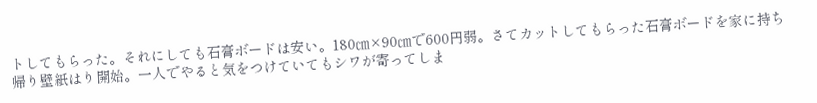トしてもらった。それにしても石膏ボードは安い。180㎝×90㎝で600円弱。さてカットしてもらった石膏ボードを家に持ち帰り壁紙はり開始。一人でやると気をつけていてもシワが寄ってしま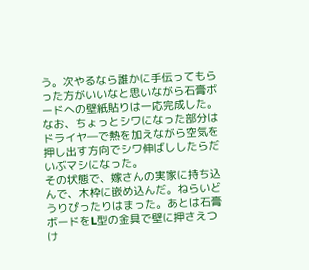う。次やるなら誰かに手伝ってもらった方がいいなと思いながら石膏ボードへの壁紙貼りは一応完成した。なお、ちょっとシワになった部分はドライヤ―で熱を加えながら空気を押し出す方向でシワ伸ばししたらだいぶマシになった。
その状態で、嫁さんの実家に持ち込んで、木枠に嵌め込んだ。ねらいどうりぴったりはまった。あとは石膏ボードをL型の金具で壁に押さえつけ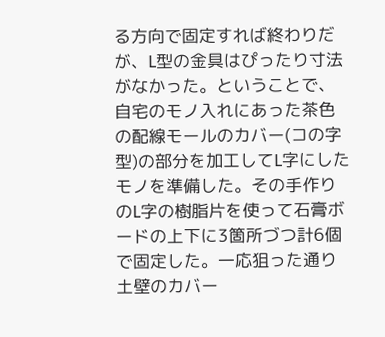る方向で固定すれば終わりだが、L型の金具はぴったり寸法がなかった。ということで、自宅のモノ入れにあった茶色の配線モールのカバー(コの字型)の部分を加工してL字にしたモノを準備した。その手作りのL字の樹脂片を使って石膏ボードの上下に3箇所づつ計6個で固定した。一応狙った通り土壁のカバー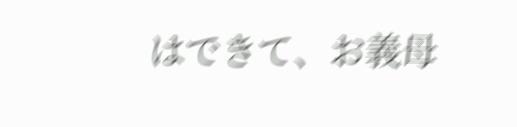はできて、お義母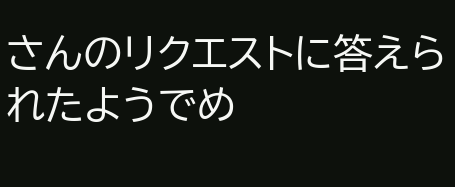さんのリクエストに答えられたようでめ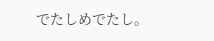でたしめでたし。